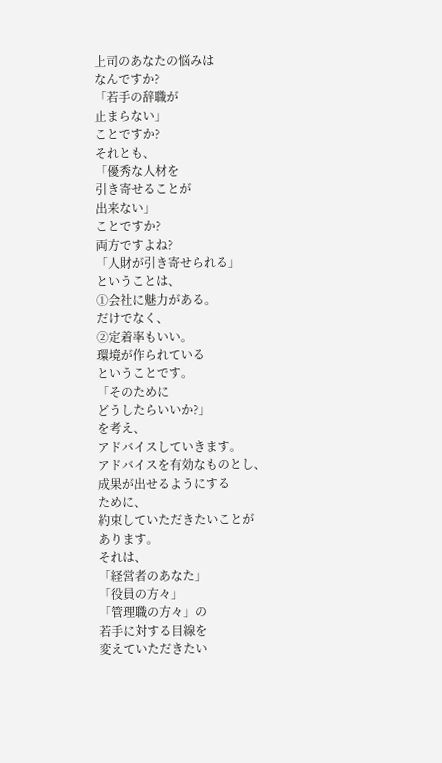上司のあなたの悩みは
なんですか?
「若手の辞職が
止まらない」
ことですか?
それとも、
「優秀な人材を
引き寄せることが
出来ない」
ことですか?
両方ですよね?
「人財が引き寄せられる」
ということは、
①会社に魅力がある。
だけでなく、
②定着率もいい。
環境が作られている
ということです。
「そのために
どうしたらいいか?」
を考え、
アドバイスしていきます。
アドバイスを有効なものとし、
成果が出せるようにする
ために、
約束していただきたいことが
あります。
それは、
「経営者のあなた」
「役員の方々」
「管理職の方々」の
若手に対する目線を
変えていただきたい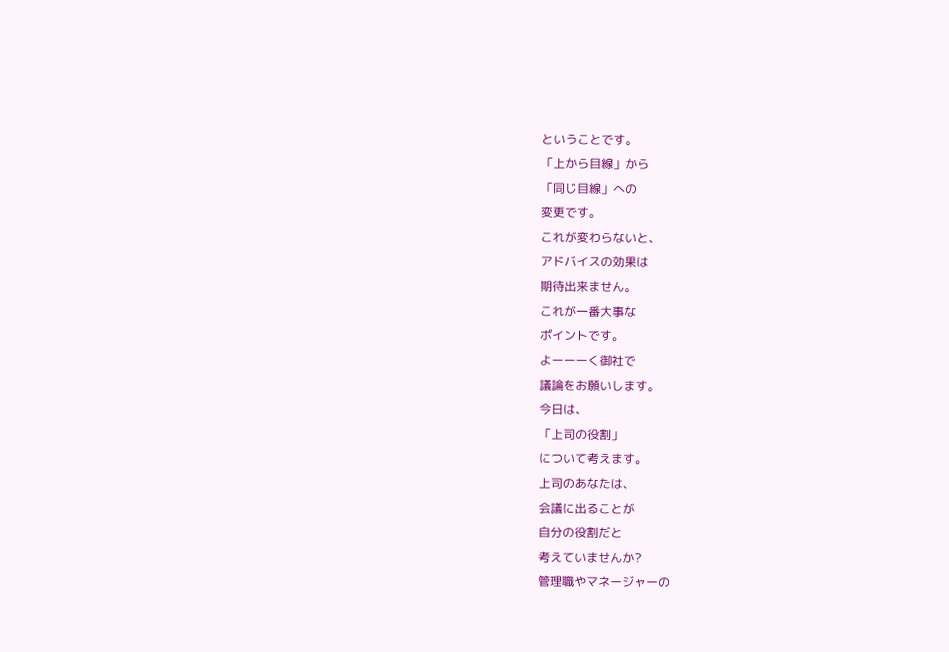ということです。
「上から目線」から
「同じ目線」への
変更です。
これが変わらないと、
アドバイスの効果は
期待出来ません。
これが一番大事な
ポイントです。
よーーーく御社で
議論をお願いします。
今日は、
「上司の役割」
について考えます。
上司のあなたは、
会議に出ることが
自分の役割だと
考えていませんか?
管理職やマネージャーの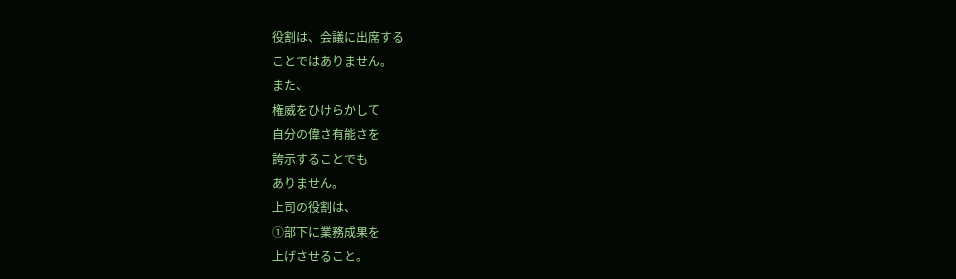役割は、会議に出席する
ことではありません。
また、
権威をひけらかして
自分の偉さ有能さを
誇示することでも
ありません。
上司の役割は、
①部下に業務成果を
上げさせること。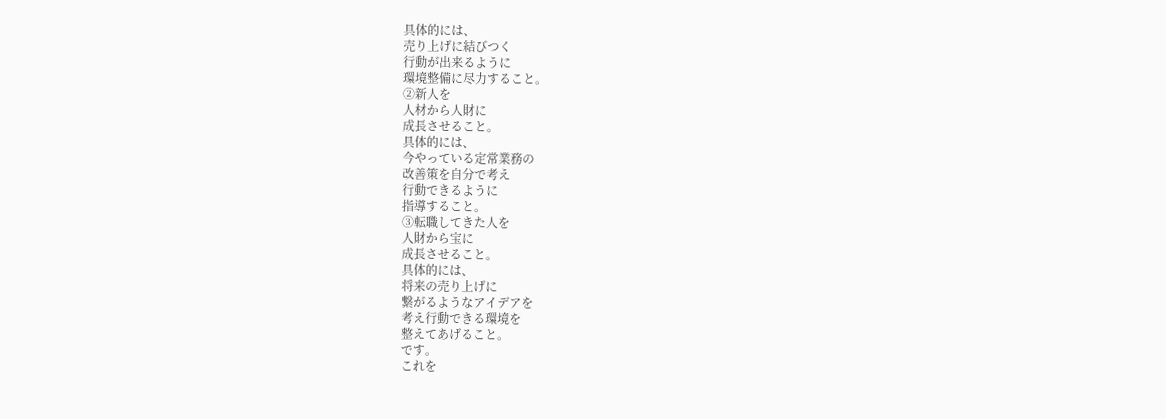具体的には、
売り上げに結びつく
行動が出来るように
環境整備に尽力すること。
②新人を
人材から人財に
成長させること。
具体的には、
今やっている定常業務の
改善策を自分で考え
行動できるように
指導すること。
③転職してきた人を
人財から宝に
成長させること。
具体的には、
将来の売り上げに
繋がるようなアイデアを
考え行動できる環境を
整えてあげること。
です。
これを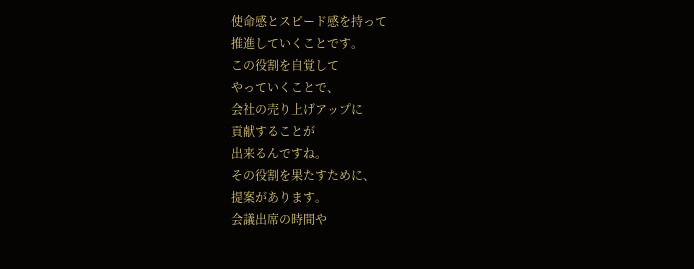使命感とスピード感を持って
推進していくことです。
この役割を自覚して
やっていくことで、
会社の売り上げアップに
貢献することが
出来るんですね。
その役割を果たすために、
提案があります。
会議出席の時間や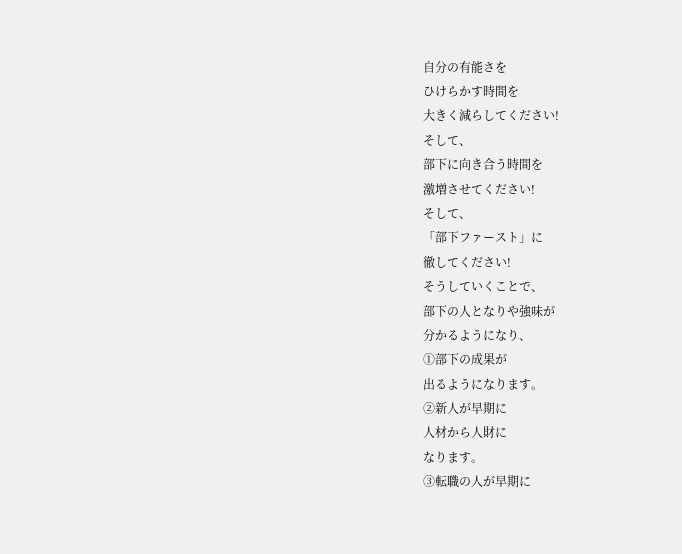自分の有能さを
ひけらかす時間を
大きく減らしてください!
そして、
部下に向き合う時間を
激増させてください!
そして、
「部下ファースト」に
徹してください!
そうしていくことで、
部下の人となりや強味が
分かるようになり、
①部下の成果が
出るようになります。
②新人が早期に
人材から人財に
なります。
③転職の人が早期に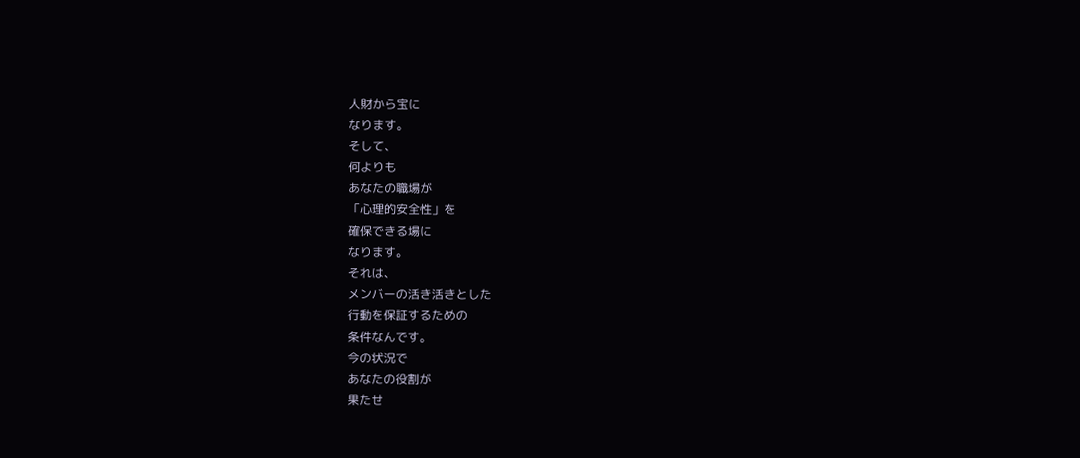人財から宝に
なります。
そして、
何よりも
あなたの職場が
「心理的安全性」を
確保できる場に
なります。
それは、
メンバーの活き活きとした
行動を保証するための
条件なんです。
今の状況で
あなたの役割が
果たせ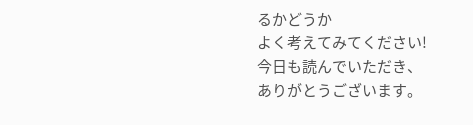るかどうか
よく考えてみてください!
今日も読んでいただき、
ありがとうございます。